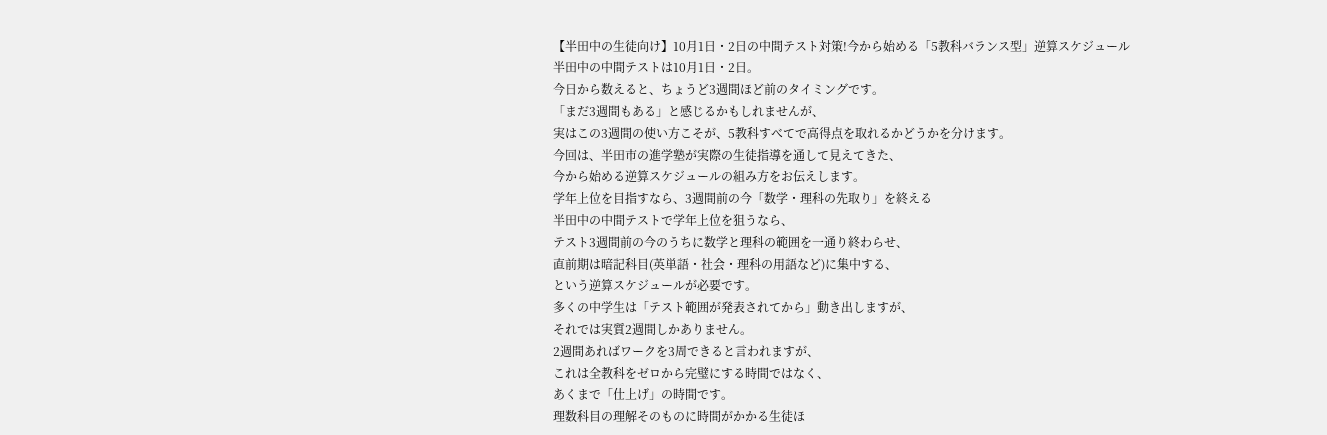【半田中の生徒向け】10月1日・2日の中間テスト対策!今から始める「5教科バランス型」逆算スケジュール
半田中の中間テストは10月1日・2日。
今日から数えると、ちょうど3週間ほど前のタイミングです。
「まだ3週間もある」と感じるかもしれませんが、
実はこの3週間の使い方こそが、5教科すべてで高得点を取れるかどうかを分けます。
今回は、半田市の進学塾が実際の生徒指導を通して見えてきた、
今から始める逆算スケジュールの組み方をお伝えします。
学年上位を目指すなら、3週間前の今「数学・理科の先取り」を終える
半田中の中間テストで学年上位を狙うなら、
テスト3週間前の今のうちに数学と理科の範囲を一通り終わらせ、
直前期は暗記科目(英単語・社会・理科の用語など)に集中する、
という逆算スケジュールが必要です。
多くの中学生は「テスト範囲が発表されてから」動き出しますが、
それでは実質2週間しかありません。
2週間あればワークを3周できると言われますが、
これは全教科をゼロから完璧にする時間ではなく、
あくまで「仕上げ」の時間です。
理数科目の理解そのものに時間がかかる生徒ほ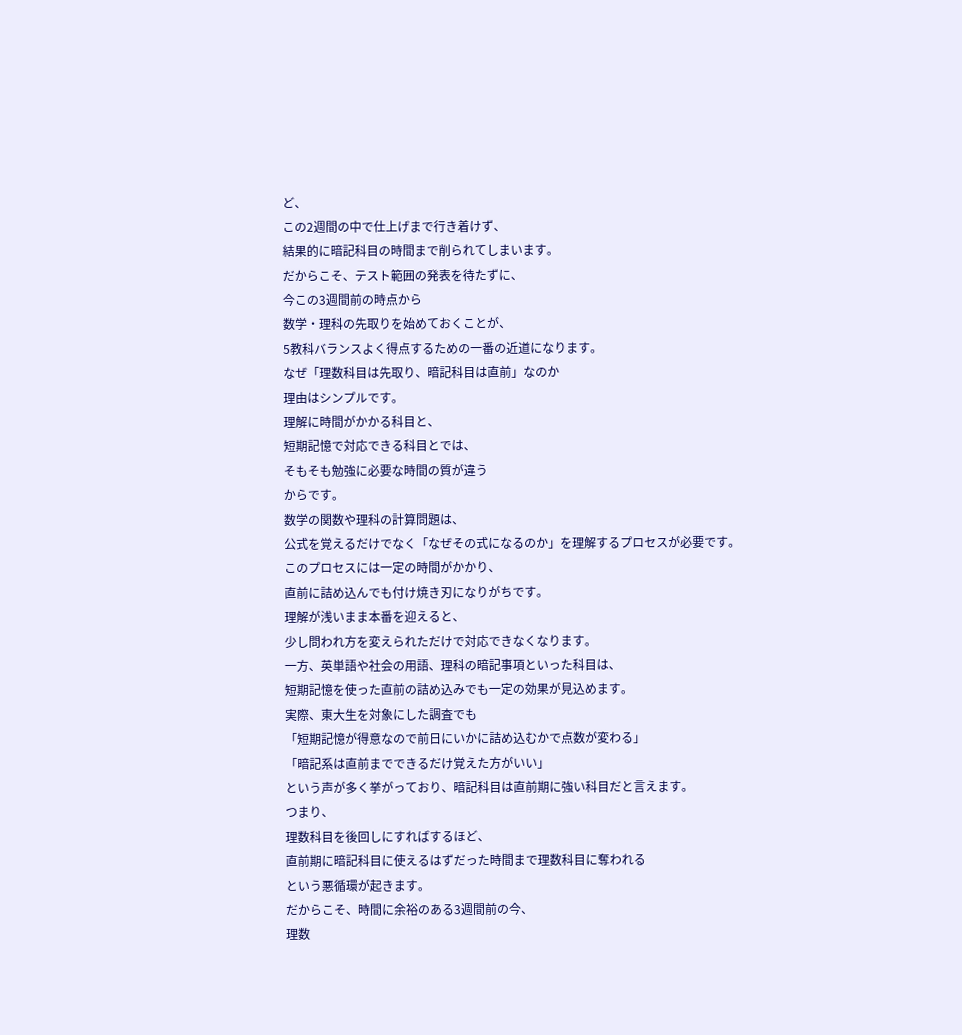ど、
この2週間の中で仕上げまで行き着けず、
結果的に暗記科目の時間まで削られてしまいます。
だからこそ、テスト範囲の発表を待たずに、
今この3週間前の時点から
数学・理科の先取りを始めておくことが、
5教科バランスよく得点するための一番の近道になります。
なぜ「理数科目は先取り、暗記科目は直前」なのか
理由はシンプルです。
理解に時間がかかる科目と、
短期記憶で対応できる科目とでは、
そもそも勉強に必要な時間の質が違う
からです。
数学の関数や理科の計算問題は、
公式を覚えるだけでなく「なぜその式になるのか」を理解するプロセスが必要です。
このプロセスには一定の時間がかかり、
直前に詰め込んでも付け焼き刃になりがちです。
理解が浅いまま本番を迎えると、
少し問われ方を変えられただけで対応できなくなります。
一方、英単語や社会の用語、理科の暗記事項といった科目は、
短期記憶を使った直前の詰め込みでも一定の効果が見込めます。
実際、東大生を対象にした調査でも
「短期記憶が得意なので前日にいかに詰め込むかで点数が変わる」
「暗記系は直前までできるだけ覚えた方がいい」
という声が多く挙がっており、暗記科目は直前期に強い科目だと言えます。
つまり、
理数科目を後回しにすればするほど、
直前期に暗記科目に使えるはずだった時間まで理数科目に奪われる
という悪循環が起きます。
だからこそ、時間に余裕のある3週間前の今、
理数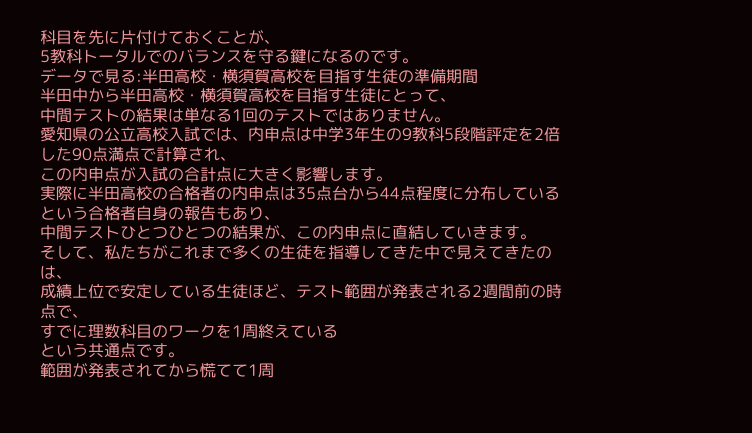科目を先に片付けておくことが、
5教科トータルでのバランスを守る鍵になるのです。
データで見る:半田高校・横須賀高校を目指す生徒の準備期間
半田中から半田高校・横須賀高校を目指す生徒にとって、
中間テストの結果は単なる1回のテストではありません。
愛知県の公立高校入試では、内申点は中学3年生の9教科5段階評定を2倍した90点満点で計算され、
この内申点が入試の合計点に大きく影響します。
実際に半田高校の合格者の内申点は35点台から44点程度に分布しているという合格者自身の報告もあり、
中間テストひとつひとつの結果が、この内申点に直結していきます。
そして、私たちがこれまで多くの生徒を指導してきた中で見えてきたのは、
成績上位で安定している生徒ほど、テスト範囲が発表される2週間前の時点で、
すでに理数科目のワークを1周終えている
という共通点です。
範囲が発表されてから慌てて1周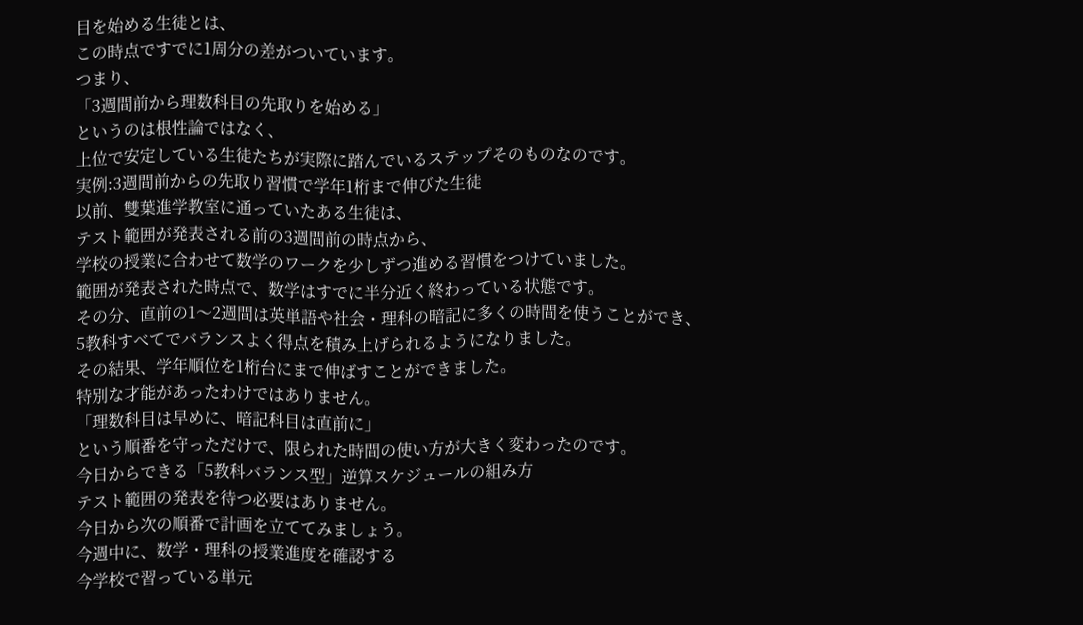目を始める生徒とは、
この時点ですでに1周分の差がついています。
つまり、
「3週間前から理数科目の先取りを始める」
というのは根性論ではなく、
上位で安定している生徒たちが実際に踏んでいるステップそのものなのです。
実例:3週間前からの先取り習慣で学年1桁まで伸びた生徒
以前、雙葉進学教室に通っていたある生徒は、
テスト範囲が発表される前の3週間前の時点から、
学校の授業に合わせて数学のワークを少しずつ進める習慣をつけていました。
範囲が発表された時点で、数学はすでに半分近く終わっている状態です。
その分、直前の1〜2週間は英単語や社会・理科の暗記に多くの時間を使うことができ、
5教科すべてでバランスよく得点を積み上げられるようになりました。
その結果、学年順位を1桁台にまで伸ばすことができました。
特別な才能があったわけではありません。
「理数科目は早めに、暗記科目は直前に」
という順番を守っただけで、限られた時間の使い方が大きく変わったのです。
今日からできる「5教科バランス型」逆算スケジュールの組み方
テスト範囲の発表を待つ必要はありません。
今日から次の順番で計画を立ててみましょう。
今週中に、数学・理科の授業進度を確認する
今学校で習っている単元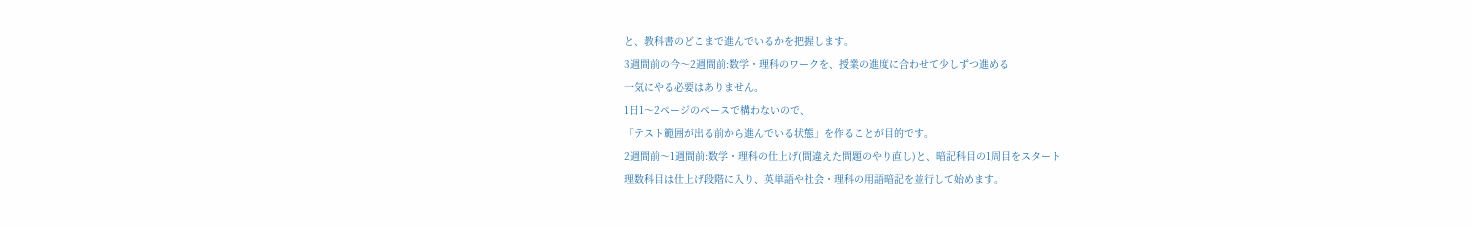と、教科書のどこまで進んでいるかを把握します。
3週間前の今〜2週間前:数学・理科のワークを、授業の進度に合わせて少しずつ進める
一気にやる必要はありません。
1日1〜2ページのペースで構わないので、
「テスト範囲が出る前から進んでいる状態」を作ることが目的です。
2週間前〜1週間前:数学・理科の仕上げ(間違えた問題のやり直し)と、暗記科目の1周目をスタート
理数科目は仕上げ段階に入り、英単語や社会・理科の用語暗記を並行して始めます。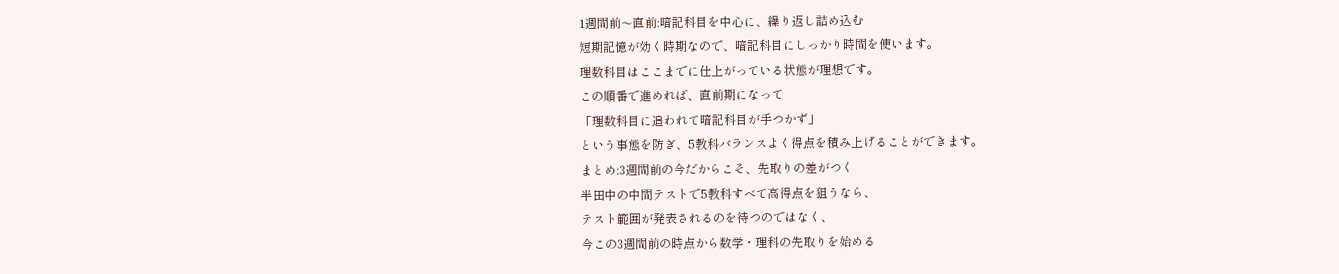1週間前〜直前:暗記科目を中心に、繰り返し詰め込む
短期記憶が効く時期なので、暗記科目にしっかり時間を使います。
理数科目はここまでに仕上がっている状態が理想です。
この順番で進めれば、直前期になって
「理数科目に追われて暗記科目が手つかず」
という事態を防ぎ、5教科バランスよく得点を積み上げることができます。
まとめ:3週間前の今だからこそ、先取りの差がつく
半田中の中間テストで5教科すべて高得点を狙うなら、
テスト範囲が発表されるのを待つのではなく、
今この3週間前の時点から数学・理科の先取りを始める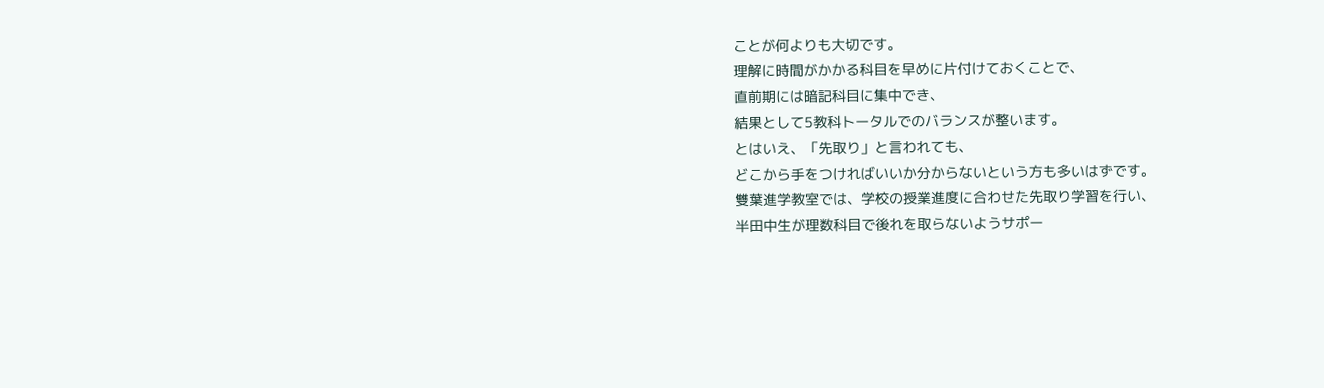ことが何よりも大切です。
理解に時間がかかる科目を早めに片付けておくことで、
直前期には暗記科目に集中でき、
結果として5教科トータルでのバランスが整います。
とはいえ、「先取り」と言われても、
どこから手をつければいいか分からないという方も多いはずです。
雙葉進学教室では、学校の授業進度に合わせた先取り学習を行い、
半田中生が理数科目で後れを取らないようサポー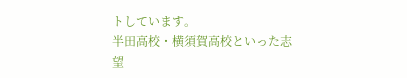トしています。
半田高校・横須賀高校といった志望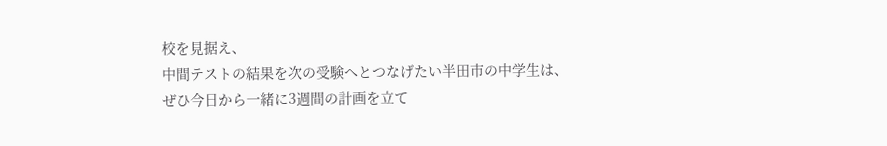校を見据え、
中間テストの結果を次の受験へとつなげたい半田市の中学生は、
ぜひ今日から一緒に3週間の計画を立て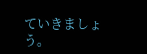ていきましょう。